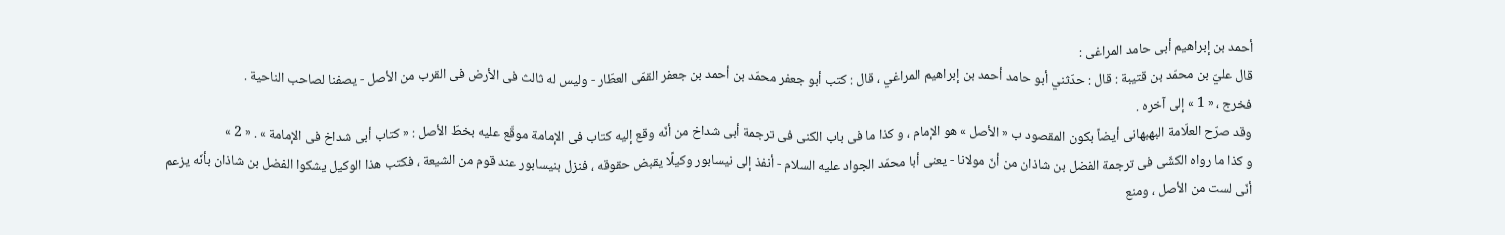أحمد بن إبراهيم أبى حامد المراغى :
قال عليّ بن محمّد بن قتيبة : قال : حدّثني أبو حامد أحمد بن إبراهيم المراغي ، قال : كتب أبو جعفر محمّد بن أحمد بن جعفر القمّى العطّار - وليس له ثالث فى الأرض فى القرب من الأصل - يصفنا لصاحب الناحية .
فخرج ، « 1 » إلى آخره .
وقد صرّح العلّامة البهبهانى أيضاً بكون المقصود ب « الأصل » هو الإمام ، و كذا ما فى باب الكنى فى ترجمة أبى شداخ من أنّه وقع إليه كتاب فى الإمامة موقّع عليه بخطّ الأصل : « كتاب أبى شداخ فى الإمامة » . « 2 »
و كذا ما رواه الكشّى فى ترجمة الفضل بن شاذان من أنّ مولانا - يعنى أبا محمّد الجواد عليه السلام - أنفذ إلى نيسابور وكيلًا يقبض حقوقه ، فنزل بنيسابور عند قوم من الشيعة ، فكتب هذا الوكيل يشكوا الفضل بن شاذان بأنّه يزعم أنّى لست من الأصل ، ومنع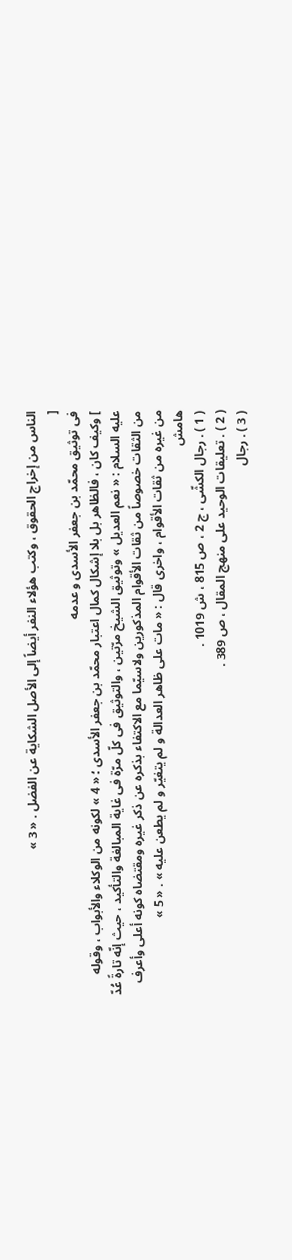الناس من إخراج الحقوق ، وكتب هؤلاء النفر أيضاً إلى الأصل الشكاية عن الفضل . « 3 »
[
فى توثيق محمّد بن جعفر الأسدى و عدمه
] وكيف كان ، فالظاهر بل بلا إشكال كمال اعتبار محمّد بن جعفر الأسدى ؛ « 4 » لكونه من الوكلاء والأبواب ، وقوله عليه السلام : « نعم العديل » وتوثيق الشيخ مرّتين ، والتوثيق فى كلّ مرّة فى غاية المبالغة والتأكيد ، حيث إنّه تارةً عُدّ من الثقات خصوصاً من ثقات الأقوام المذكورين ولاسيّما مع الاكتفاء بذكره عن ذكر غيره ومقتضاه كونه أعلى وأعرف من غيره من ثقات الأقوام ، واخرى قال : « مات على ظاهر العدالة و لم يتغيّر و لم يطعن عليه » . « 5 »
هامش
( 1 ) . رجال الكشّى ، ج 2 ، ص 815 ، ش 1019 .
( 2 ) . تعليقات الوحيد على منهج المقال ، ص 389 .
( 3 ) . رجال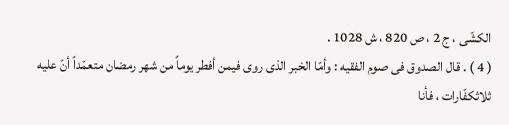الكشّى ، ج 2 ، ص 820 ، ش 1028 .
( 4 ) . قال الصدوق فى صوم الفقيه : وأمّا الخبر الذى روى فيمن أفطر يوماً من شهر رمضان متعمّداً أنّ عليه ثلاثكفّارات ، فأنا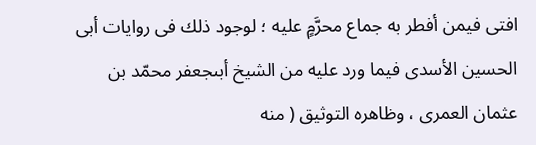افتى فيمن أفطر به جماع محرَّمٍ عليه ؛ لوجود ذلك فى روايات أبى الحسين الأسدى فيما ورد عليه من الشيخ أبىجعفر محمّد بن عثمان العمرى ، وظاهره التوثيق ( منه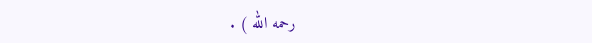رحمه الله ) .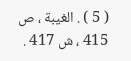( 5 ) . الغيبة ، ص 415 ، ش 417 .